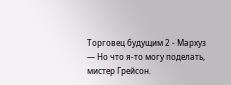Торговец будущим 2 - Мархуз
— Но что я-то могу поделать, мистер Грейсон.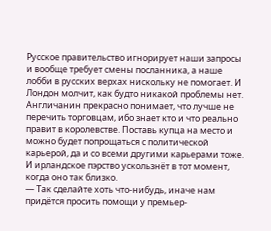Русское правительство игнорирует наши запросы и вообще требует смены посланника, а наше лобби в русских верхах нискольку не помогает. И Лондон молчит, как будто никакой проблемы нет.
Англичанин прекрасно понимает, что лучше не перечить торговцам, ибо знает кто и что реально правит в королевстве. Поставь купца на место и можно будет попрощаться с политической карьерой, да и со всеми другими карьерами тоже. И ирландское пэрство ускользнёт в тот момент, когда оно так близко.
— Так сделайте хоть что-нибудь, иначе нам придётся просить помощи у премьер-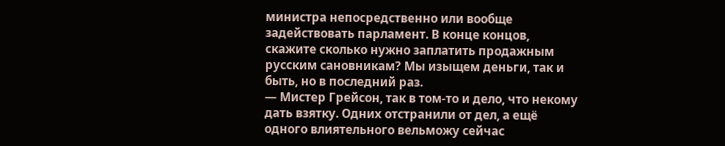министра непосредственно или вообще задействовать парламент. В конце концов, скажите сколько нужно заплатить продажным русским сановникам? Мы изыщем деньги, так и быть, но в последний раз.
— Мистер Грейсон, так в том-то и дело, что некому дать взятку. Одних отстранили от дел, а ещё одного влиятельного вельможу сейчас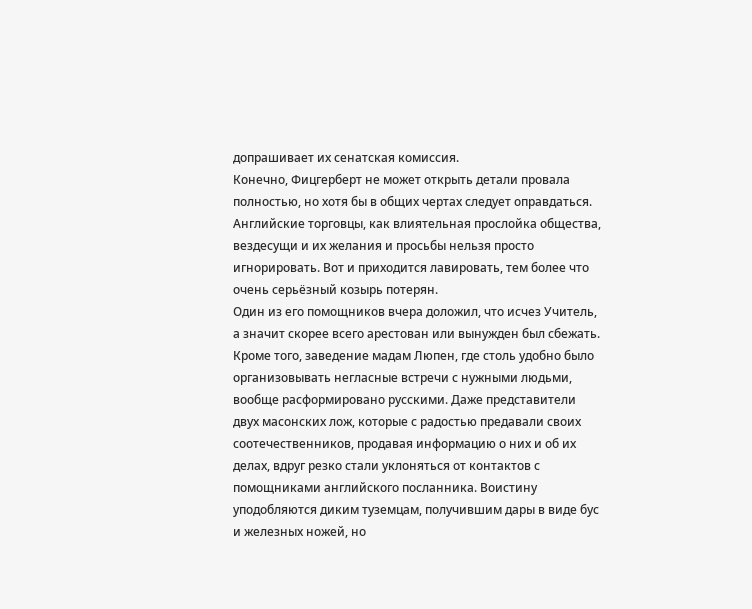допрашивает их сенатская комиссия.
Конечно, Фицгерберт не может открыть детали провала полностью, но хотя бы в общих чертах следует оправдаться. Английские торговцы, как влиятельная прослойка общества, вездесущи и их желания и просьбы нельзя просто игнорировать. Вот и приходится лавировать, тем более что очень серьёзный козырь потерян.
Один из его помощников вчера доложил, что исчез Учитель, а значит скорее всего арестован или вынужден был сбежать. Кроме того, заведение мадам Люпен, где столь удобно было организовывать негласные встречи с нужными людьми, вообще расформировано русскими. Даже представители двух масонских лож, которые с радостью предавали своих соотечественников, продавая информацию о них и об их делах, вдруг резко стали уклоняться от контактов с помощниками английского посланника. Воистину уподобляются диким туземцам, получившим дары в виде бус и железных ножей, но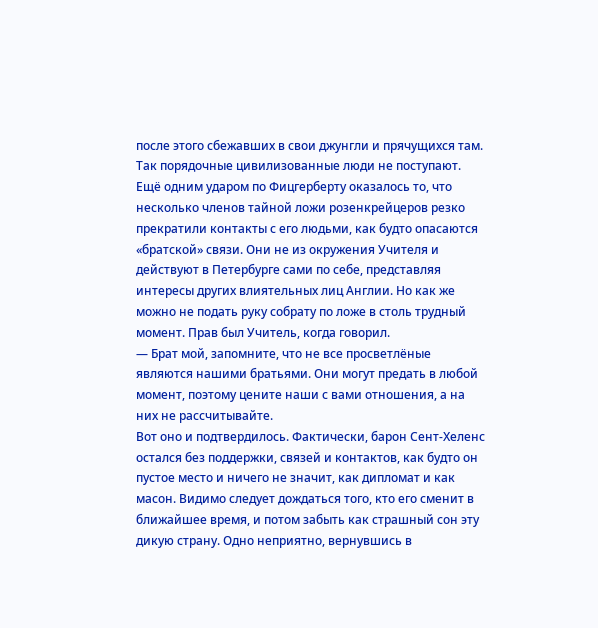после этого сбежавших в свои джунгли и прячущихся там. Так порядочные цивилизованные люди не поступают.
Ещё одним ударом по Фицгерберту оказалось то, что несколько членов тайной ложи розенкрейцеров резко прекратили контакты с его людьми, как будто опасаются «братской» связи. Они не из окружения Учителя и действуют в Петербурге сами по себе, представляя интересы других влиятельных лиц Англии. Но как же можно не подать руку собрату по ложе в столь трудный момент. Прав был Учитель, когда говорил.
— Брат мой, запомните, что не все просветлёные являются нашими братьями. Они могут предать в любой момент, поэтому цените наши с вами отношения, а на них не рассчитывайте.
Вот оно и подтвердилось. Фактически, барон Сент-Хеленс остался без поддержки, связей и контактов, как будто он пустое место и ничего не значит, как дипломат и как масон. Видимо следует дождаться того, кто его сменит в ближайшее время, и потом забыть как страшный сон эту дикую страну. Одно неприятно, вернувшись в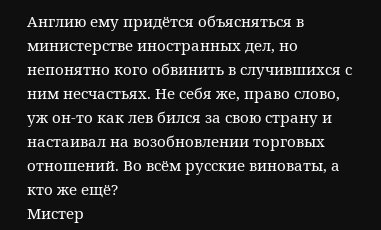Англию ему придётся объясняться в министерстве иностранных дел, но непонятно кого обвинить в случившихся с ним несчастьях. Не себя же, право слово, уж он-то как лев бился за свою страну и настаивал на возобновлении торговых отношений. Во всём русские виноваты, а кто же ещё?
Мистер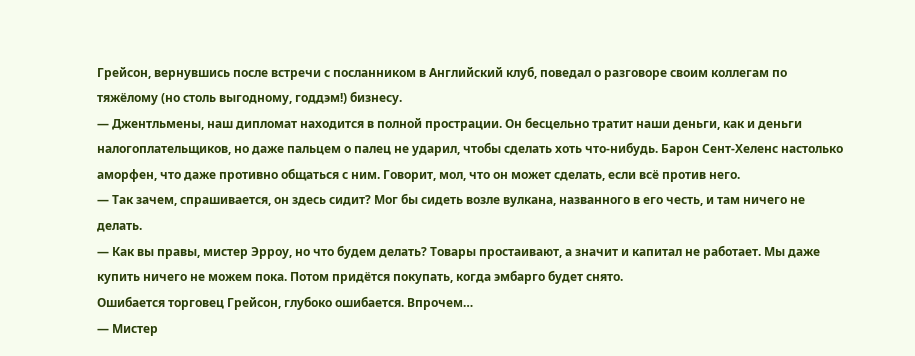Грейсон, вернувшись после встречи с посланником в Английский клуб, поведал о разговоре своим коллегам по тяжёлому (но столь выгодному, годдэм!) бизнесу.
— Джентльмены, наш дипломат находится в полной прострации. Он бесцельно тратит наши деньги, как и деньги налогоплательщиков, но даже пальцем о палец не ударил, чтобы сделать хоть что-нибудь. Барон Сент-Хеленс настолько аморфен, что даже противно общаться с ним. Говорит, мол, что он может сделать, если всё против него.
— Так зачем, спрашивается, он здесь сидит? Мог бы сидеть возле вулкана, названного в его честь, и там ничего не делать.
— Как вы правы, мистер Эрроу, но что будем делать? Товары простаивают, а значит и капитал не работает. Мы даже купить ничего не можем пока. Потом придётся покупать, когда эмбарго будет снято.
Ошибается торговец Грейсон, глубоко ошибается. Впрочем…
— Мистер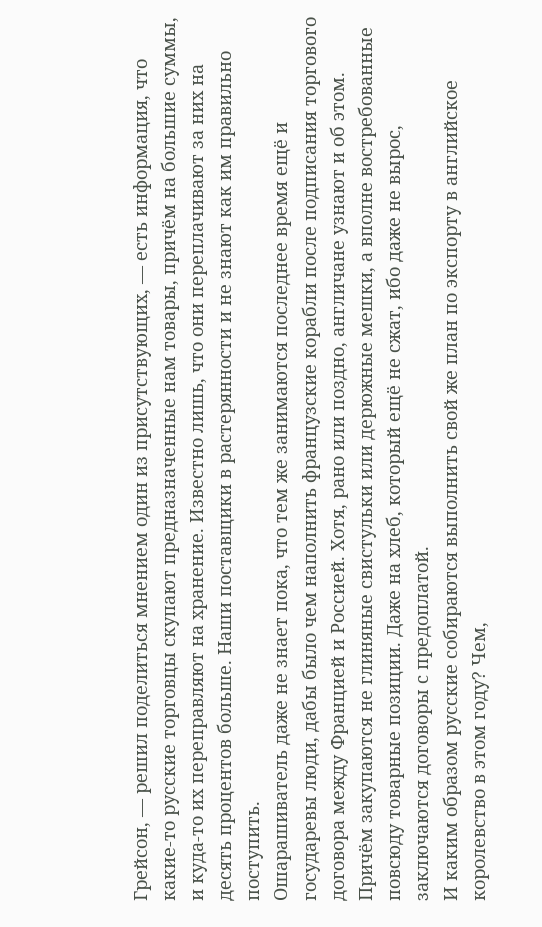Грейсон, — решил поделиться мнением один из присутствующих, — есть информация, что какие-то русские торговцы скупают предназначенные нам товары, причём на большие суммы, и куда-то их переправляют на хранение. Известно лишь, что они переплачивают за них на десять процентов больше. Наши поставщики в растерянности и не знают как им правильно поступить.
Ошарашиватель даже не знает пока, что тем же занимаются последнее время ещё и государевы люди, дабы было чем наполнить французские корабли после подписания торгового договора между Францией и Россией. Хотя, рано или поздно, англичане узнают и об этом. Причём закупаются не глиняные свистульки или дерюжные мешки, а вполне востребованные повсюду товарные позиции. Даже на хлеб, который ещё не сжат, ибо даже не вырос, заключаются договоры с предоплатой.
И каким образом русские собираются выполнить свой же план по экспорту в английское королевство в этом году? Чем,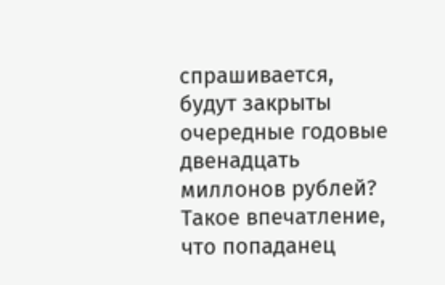спрашивается, будут закрыты очередные годовые двенадцать миллонов рублей? Такое впечатление, что попаданец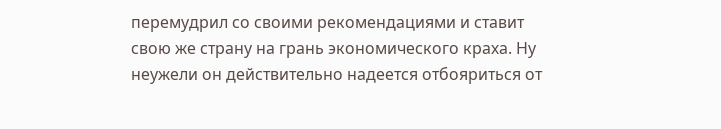перемудрил со своими рекомендациями и ставит свою же страну на грань экономического краха. Ну неужели он действительно надеется отбояриться от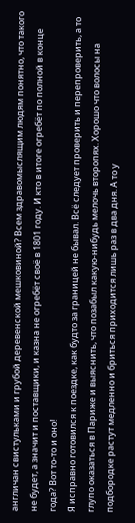англичан свистульками и грубой деревенской мешковиной? Всем здравомыслящим людям понятно, что такого не будет, а значит и поставщики, и казна не огребёт своё в 1801 году. И кто в итоге огребёт по полной в конце года? Вот то-то и оно!
Я исправно готовился к поездке, как будто за границей не бывал. Всё следует проверить и перепроверить, а то глупо оказаться в Париже и выяснить, что позабыл какую-нибудь мелочь второпях. Хорошо что волосы на подбородке растут медленно и бриться приходится лишь раз в два дня. А то у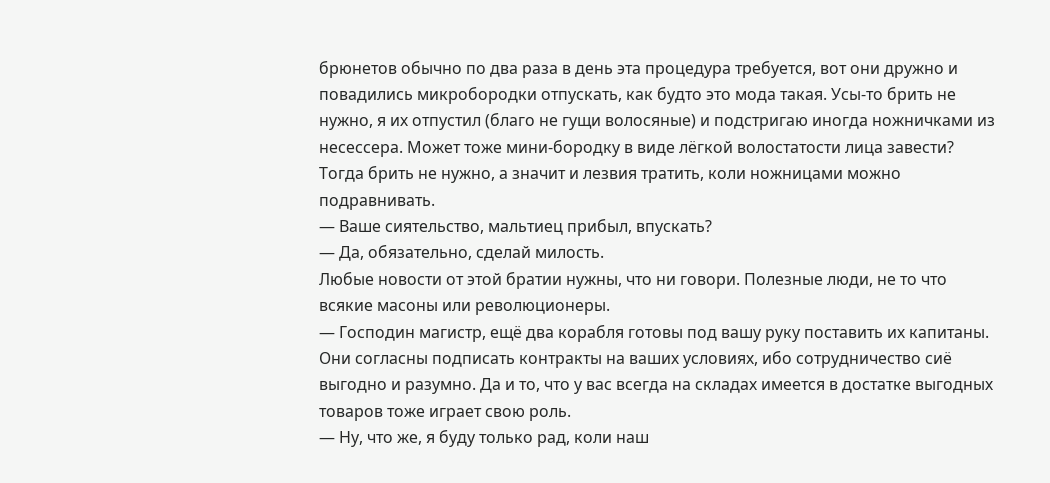брюнетов обычно по два раза в день эта процедура требуется, вот они дружно и повадились микробородки отпускать, как будто это мода такая. Усы-то брить не нужно, я их отпустил (благо не гущи волосяные) и подстригаю иногда ножничками из несессера. Может тоже мини-бородку в виде лёгкой волостатости лица завести? Тогда брить не нужно, а значит и лезвия тратить, коли ножницами можно подравнивать.
— Ваше сиятельство, мальтиец прибыл, впускать?
— Да, обязательно, сделай милость.
Любые новости от этой братии нужны, что ни говори. Полезные люди, не то что всякие масоны или революционеры.
— Господин магистр, ещё два корабля готовы под вашу руку поставить их капитаны. Они согласны подписать контракты на ваших условиях, ибо сотрудничество сиё выгодно и разумно. Да и то, что у вас всегда на складах имеется в достатке выгодных товаров тоже играет свою роль.
— Ну, что же, я буду только рад, коли наш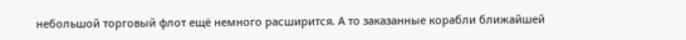небольшой торговый флот ещё немного расширится. А то заказанные корабли ближайшей